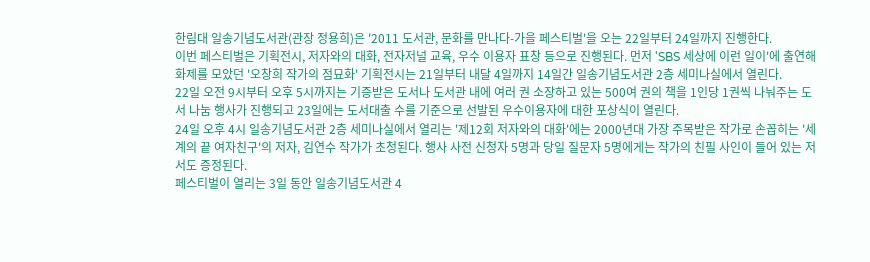한림대 일송기념도서관(관장 정용희)은 '2011 도서관, 문화를 만나다-가을 페스티벌'을 오는 22일부터 24일까지 진행한다.
이번 페스티벌은 기획전시, 저자와의 대화, 전자저널 교육, 우수 이용자 표창 등으로 진행된다. 먼저 'SBS 세상에 이런 일이'에 출연해 화제를 모았던 '오창희 작가의 점묘화' 기획전시는 21일부터 내달 4일까지 14일간 일송기념도서관 2층 세미나실에서 열린다.
22일 오전 9시부터 오후 5시까지는 기증받은 도서나 도서관 내에 여러 권 소장하고 있는 500여 권의 책을 1인당 1권씩 나눠주는 도서 나눔 행사가 진행되고 23일에는 도서대출 수를 기준으로 선발된 우수이용자에 대한 포상식이 열린다.
24일 오후 4시 일송기념도서관 2층 세미나실에서 열리는 '제12회 저자와의 대화'에는 2000년대 가장 주목받은 작가로 손꼽히는 '세계의 끝 여자친구'의 저자, 김연수 작가가 초청된다. 행사 사전 신청자 5명과 당일 질문자 5명에게는 작가의 친필 사인이 들어 있는 저서도 증정된다.
페스티벌이 열리는 3일 동안 일송기념도서관 4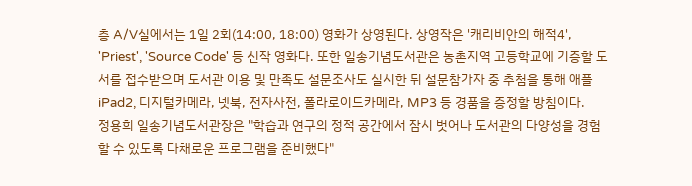층 A/V실에서는 1일 2회(14:00, 18:00) 영화가 상영된다. 상영작은 '캐리비안의 해적4', 'Priest', 'Source Code' 등 신작 영화다. 또한 일송기념도서관은 농촌지역 고등학교에 기증할 도서를 접수받으며 도서관 이용 및 만족도 설문조사도 실시한 뒤 설문참가자 중 추첨을 통해 애플iPad2, 디지털카메라, 넷북, 전자사전, 폴라로이드카메라, MP3 등 경품을 증정할 방침이다.
정용희 일송기념도서관장은 "학습과 연구의 정적 공간에서 잠시 벗어나 도서관의 다양성을 경험할 수 있도록 다채로운 프로그램을 준비했다"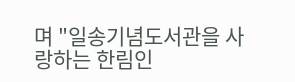며 "일송기념도서관을 사랑하는 한림인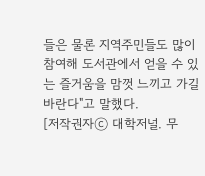들은 물론 지역주민들도 많이 참여해 도서관에서 얻을 수 있는 즐거움을 맘껏 느끼고 가길 바란다"고 말했다.
[저작권자ⓒ 대학저널. 무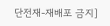단전재-재배포 금지]